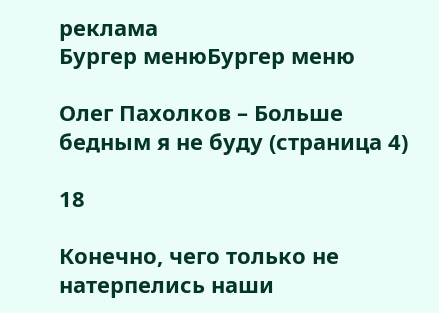реклама
Бургер менюБургер меню

Олег Пахолков – Больше бедным я не буду (страница 4)

18

Конечно, чего только не натерпелись наши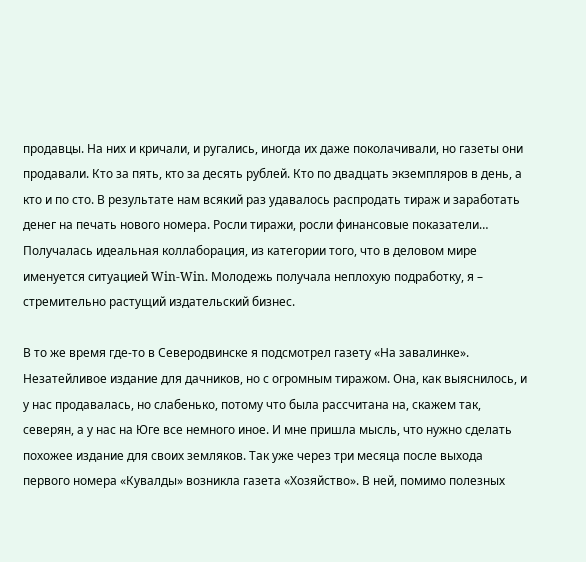продавцы. На них и кричали, и ругались, иногда их даже поколачивали, но газеты они продавали. Кто за пять, кто за десять рублей. Кто по двадцать экземпляров в день, а кто и по сто. В результате нам всякий раз удавалось распродать тираж и заработать денег на печать нового номера. Росли тиражи, росли финансовые показатели… Получалась идеальная коллаборация, из категории того, что в деловом мире именуется ситуацией Win-Win. Молодежь получала неплохую подработку, я – стремительно растущий издательский бизнес.

В то же время где-то в Северодвинске я подсмотрел газету «На завалинке». Незатейливое издание для дачников, но с огромным тиражом. Она, как выяснилось, и у нас продавалась, но слабенько, потому что была рассчитана на, скажем так, северян, а у нас на Юге все немного иное. И мне пришла мысль, что нужно сделать похожее издание для своих земляков. Так уже через три месяца после выхода первого номера «Кувалды» возникла газета «Хозяйство». В ней, помимо полезных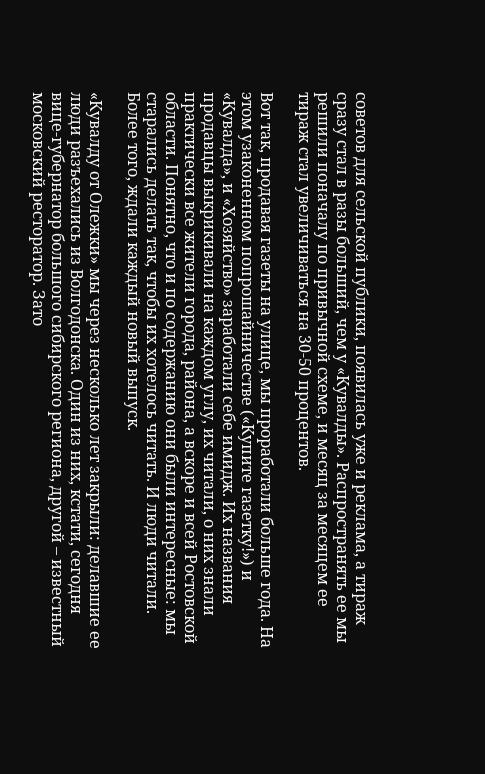советов для сельской публики, появилась уже и реклама, а тираж сразу стал в разы больший, чем у «Кувалды». Распространять ее мы решили поначалу по привычной схеме, и месяц за месяцем ее тираж стал увеличиваться на 30-50 процентов.

Вот так, продавая газеты на улице, мы проработали больше года. На этом узаконенном попрошайничестве («Купите газетку!») и «Кувалда», и «Хозяйство» заработали себе имидж. Их названия продавцы выкрикивали на каждом углу, их читали, о них знали практически все жители города, района, а вскоре и всей Ростовской области. Понятно, что и по содержанию они были интересные: мы старались делать так, чтобы их хотелось читать. И люди читали. Более того, ждали каждый новый выпуск.

«Кувалду от Олежки» мы через несколько лет закрыли: делавшие ее люди разъехались из Волгодонска. Один из них, кстати, сегодня вице-губернатор большого сибирского региона, другой – известный московский ресторатор. Зато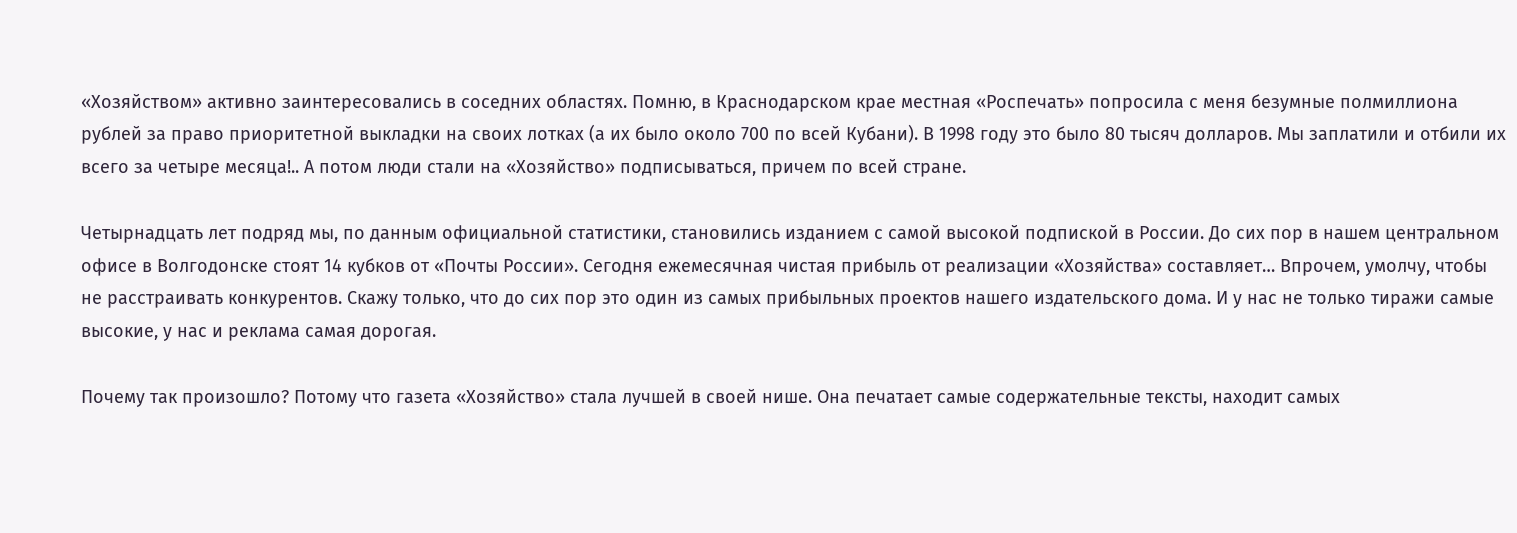«Хозяйством» активно заинтересовались в соседних областях. Помню, в Краснодарском крае местная «Роспечать» попросила с меня безумные полмиллиона рублей за право приоритетной выкладки на своих лотках (а их было около 700 по всей Кубани). В 1998 году это было 80 тысяч долларов. Мы заплатили и отбили их всего за четыре месяца!.. А потом люди стали на «Хозяйство» подписываться, причем по всей стране.

Четырнадцать лет подряд мы, по данным официальной статистики, становились изданием с самой высокой подпиской в России. До сих пор в нашем центральном офисе в Волгодонске стоят 14 кубков от «Почты России». Сегодня ежемесячная чистая прибыль от реализации «Хозяйства» составляет… Впрочем, умолчу, чтобы не расстраивать конкурентов. Скажу только, что до сих пор это один из самых прибыльных проектов нашего издательского дома. И у нас не только тиражи самые высокие, у нас и реклама самая дорогая.

Почему так произошло? Потому что газета «Хозяйство» стала лучшей в своей нише. Она печатает самые содержательные тексты, находит самых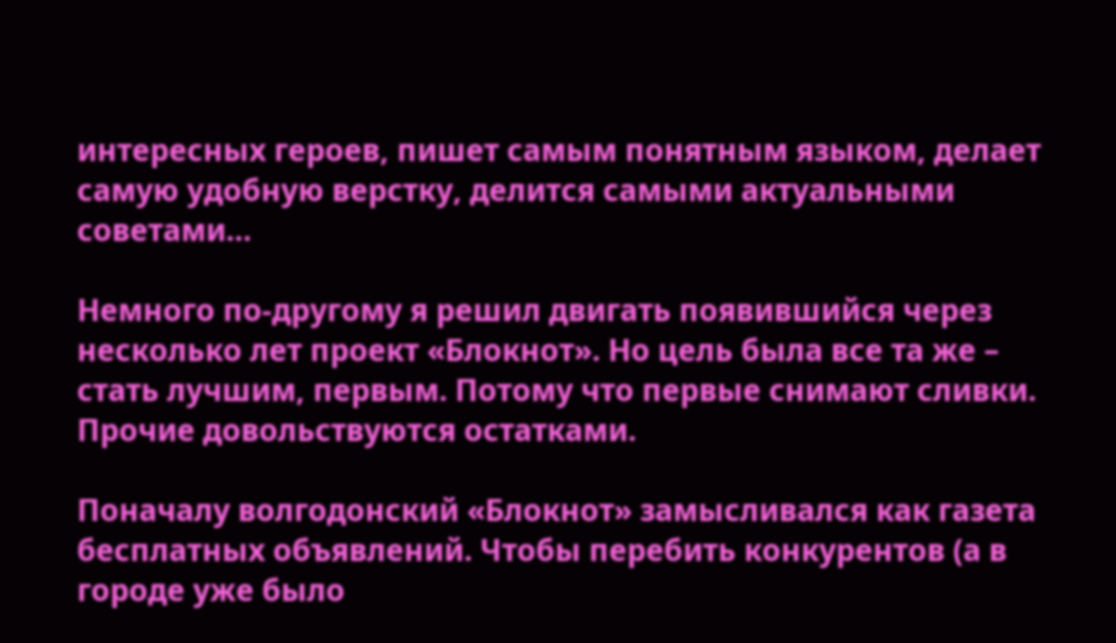интересных героев, пишет самым понятным языком, делает самую удобную верстку, делится самыми актуальными советами…

Немного по-другому я решил двигать появившийся через несколько лет проект «Блокнот». Но цель была все та же – стать лучшим, первым. Потому что первые снимают сливки. Прочие довольствуются остатками.

Поначалу волгодонский «Блокнот» замысливался как газета бесплатных объявлений. Чтобы перебить конкурентов (а в городе уже было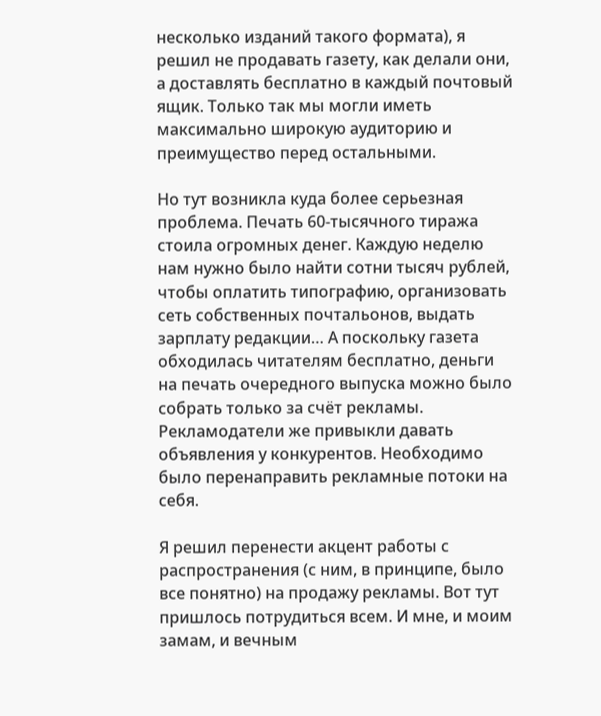несколько изданий такого формата), я решил не продавать газету, как делали они, а доставлять бесплатно в каждый почтовый ящик. Только так мы могли иметь максимально широкую аудиторию и преимущество перед остальными.

Но тут возникла куда более серьезная проблема. Печать 60-тысячного тиража стоила огромных денег. Каждую неделю нам нужно было найти сотни тысяч рублей, чтобы оплатить типографию, организовать сеть собственных почтальонов, выдать зарплату редакции… А поскольку газета обходилась читателям бесплатно, деньги на печать очередного выпуска можно было собрать только за счёт рекламы. Рекламодатели же привыкли давать объявления у конкурентов. Необходимо было перенаправить рекламные потоки на себя.

Я решил перенести акцент работы с распространения (с ним, в принципе, было все понятно) на продажу рекламы. Вот тут пришлось потрудиться всем. И мне, и моим замам, и вечным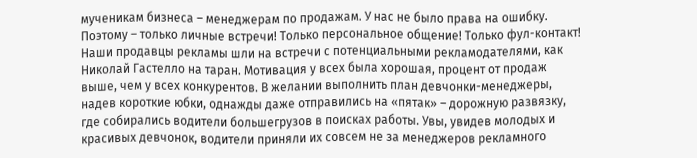мученикам бизнеса – менеджерам по продажам. У нас не было права на ошибку. Поэтому – только личные встречи! Только персональное общение! Только фул-контакт! Наши продавцы рекламы шли на встречи с потенциальными рекламодателями, как Николай Гастелло на таран. Мотивация у всех была хорошая, процент от продаж выше, чем у всех конкурентов. В желании выполнить план девчонки-менеджеры, надев короткие юбки, однажды даже отправились на «пятак» – дорожную развязку, где собирались водители большегрузов в поисках работы. Увы, увидев молодых и красивых девчонок, водители приняли их совсем не за менеджеров рекламного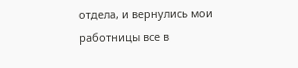отдела, и вернулись мои работницы все в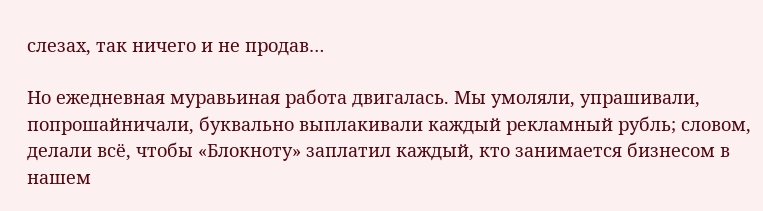слезах, так ничего и не продав…

Но ежедневная муравьиная работа двигалась. Мы умоляли, упрашивали, попрошайничали, буквально выплакивали каждый рекламный рубль; словом, делали всё, чтобы «Блокноту» заплатил каждый, кто занимается бизнесом в нашем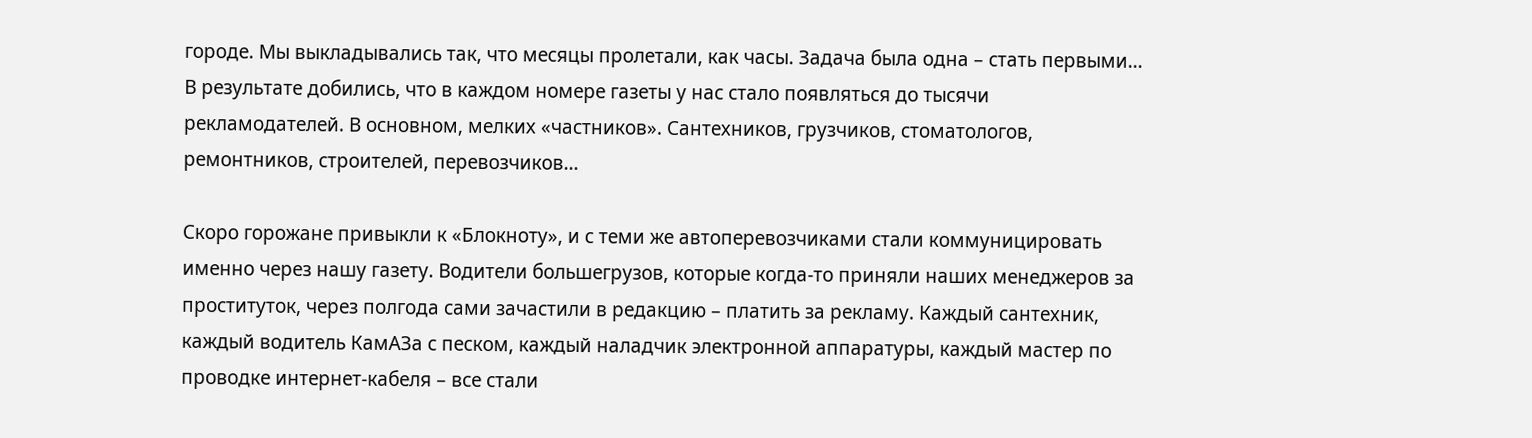городе. Мы выкладывались так, что месяцы пролетали, как часы. Задача была одна – стать первыми… В результате добились, что в каждом номере газеты у нас стало появляться до тысячи рекламодателей. В основном, мелких «частников». Сантехников, грузчиков, стоматологов, ремонтников, строителей, перевозчиков…

Скоро горожане привыкли к «Блокноту», и с теми же автоперевозчиками стали коммуницировать именно через нашу газету. Водители большегрузов, которые когда-то приняли наших менеджеров за проституток, через полгода сами зачастили в редакцию – платить за рекламу. Каждый сантехник, каждый водитель КамАЗа с песком, каждый наладчик электронной аппаратуры, каждый мастер по проводке интернет-кабеля – все стали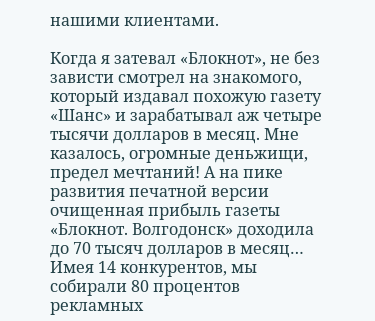нашими клиентами.

Когда я затевал «Блокнот», не без зависти смотрел на знакомого, который издавал похожую газету «Шанс» и зарабатывал аж четыре тысячи долларов в месяц. Мне казалось, огромные деньжищи, предел мечтаний! А на пике развития печатной версии очищенная прибыль газеты «Блокнот. Волгодонск» доходила до 70 тысяч долларов в месяц… Имея 14 конкурентов, мы собирали 80 процентов рекламных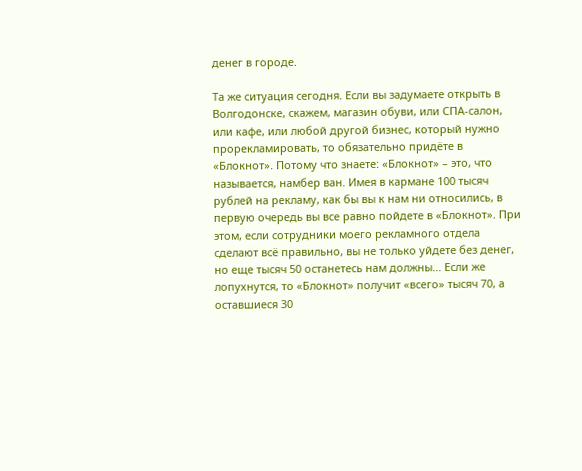денег в городе.

Та же ситуация сегодня. Если вы задумаете открыть в Волгодонске, скажем, магазин обуви, или СПА-салон, или кафе, или любой другой бизнес, который нужно прорекламировать, то обязательно придёте в «Блокнот». Потому что знаете: «Блокнот» – это, что называется, намбер ван. Имея в кармане 100 тысяч рублей на рекламу, как бы вы к нам ни относились, в первую очередь вы все равно пойдете в «Блокнот». При этом, если сотрудники моего рекламного отдела сделают всё правильно, вы не только уйдете без денег, но еще тысяч 50 останетесь нам должны… Если же лопухнутся, то «Блокнот» получит «всего» тысяч 70, а оставшиеся 30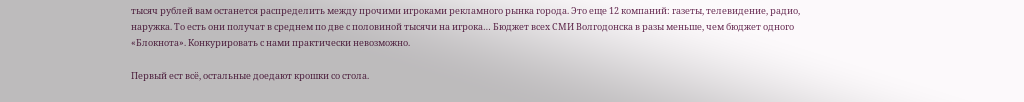тысяч рублей вам останется распределить между прочими игроками рекламного рынка города. Это еще 12 компаний: газеты, телевидение, радио, наружка. То есть они получат в среднем по две с половиной тысячи на игрока… Бюджет всех СМИ Волгодонска в разы меньше, чем бюджет одного «Блокнота». Конкурировать с нами практически невозможно.

Первый ест всё, остальные доедают крошки со стола.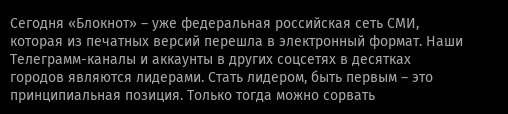Сегодня «Блокнот» – уже федеральная российская сеть СМИ, которая из печатных версий перешла в электронный формат. Наши Телеграмм-каналы и аккаунты в других соцсетях в десятках городов являются лидерами. Стать лидером, быть первым – это принципиальная позиция. Только тогда можно сорвать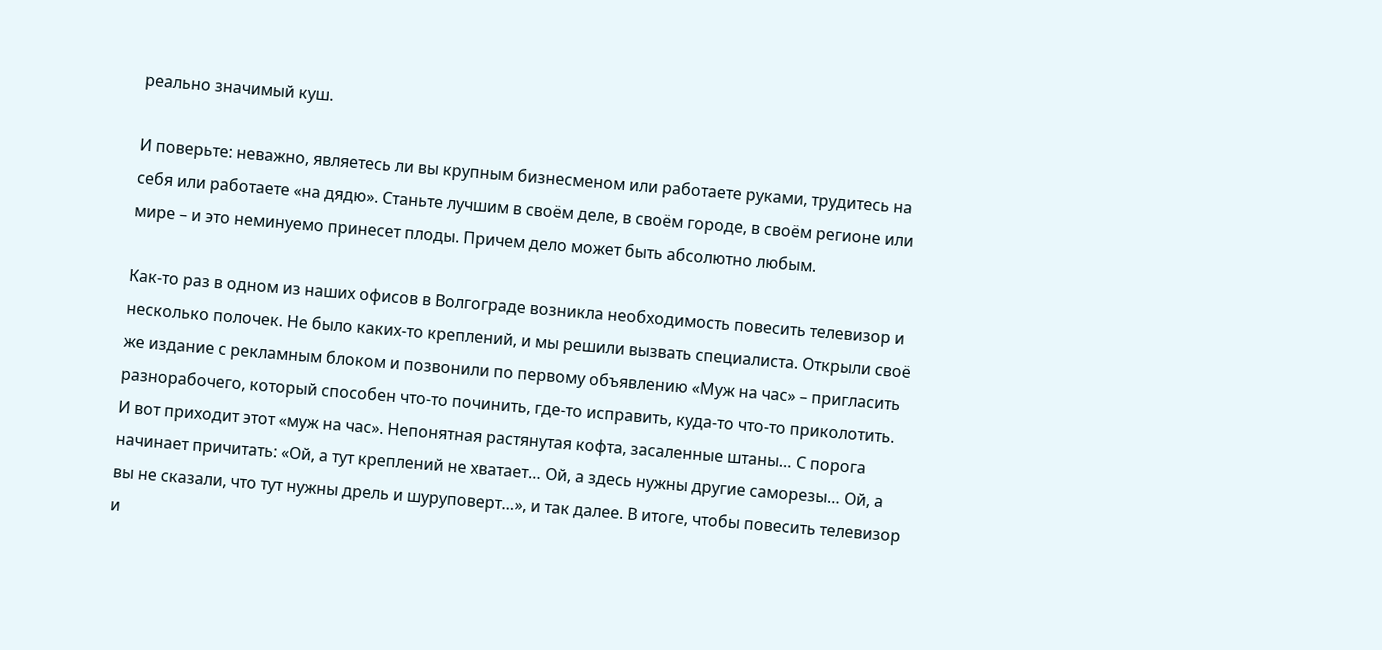реально значимый куш.

И поверьте: неважно, являетесь ли вы крупным бизнесменом или работаете руками, трудитесь на себя или работаете «на дядю». Станьте лучшим в своём деле, в своём городе, в своём регионе или мире – и это неминуемо принесет плоды. Причем дело может быть абсолютно любым.

Как-то раз в одном из наших офисов в Волгограде возникла необходимость повесить телевизор и несколько полочек. Не было каких-то креплений, и мы решили вызвать специалиста. Открыли своё же издание с рекламным блоком и позвонили по первому объявлению «Муж на час» – пригласить разнорабочего, который способен что-то починить, где-то исправить, куда-то что-то приколотить. И вот приходит этот «муж на час». Непонятная растянутая кофта, засаленные штаны… С порога начинает причитать: «Ой, а тут креплений не хватает… Ой, а здесь нужны другие саморезы… Ой, а вы не сказали, что тут нужны дрель и шуруповерт…», и так далее. В итоге, чтобы повесить телевизор и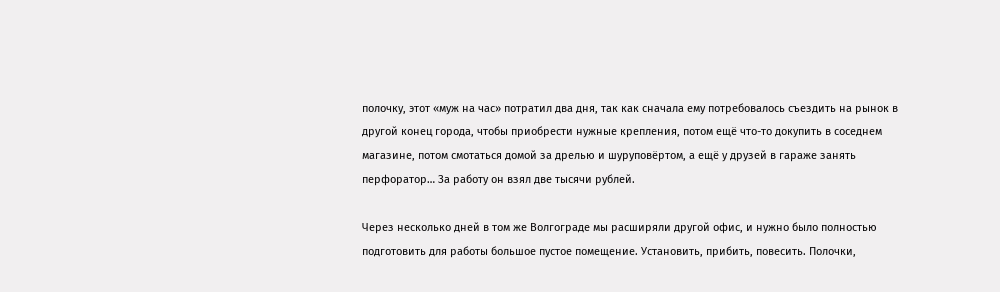полочку, этот «муж на час» потратил два дня, так как сначала ему потребовалось съездить на рынок в другой конец города, чтобы приобрести нужные крепления, потом ещё что-то докупить в соседнем магазине, потом смотаться домой за дрелью и шуруповёртом, а ещё у друзей в гараже занять перфоратор… За работу он взял две тысячи рублей.

Через несколько дней в том же Волгограде мы расширяли другой офис, и нужно было полностью подготовить для работы большое пустое помещение. Установить, прибить, повесить. Полочки,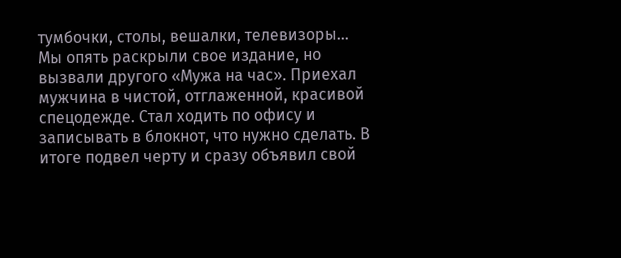тумбочки, столы, вешалки, телевизоры… Мы опять раскрыли свое издание, но вызвали другого «Мужа на час». Приехал мужчина в чистой, отглаженной, красивой спецодежде. Стал ходить по офису и записывать в блокнот, что нужно сделать. В итоге подвел черту и сразу объявил свой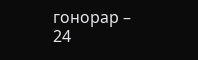гонорар – 24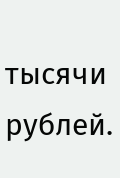тысячи рублей.